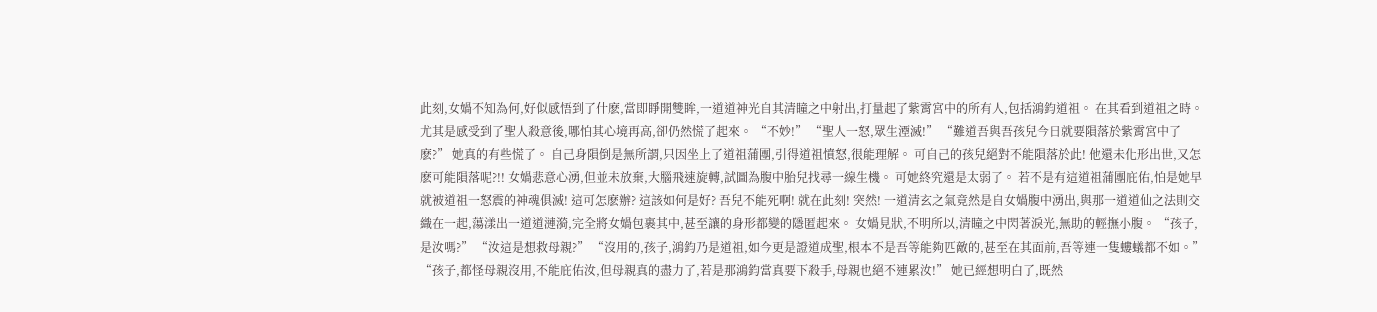此刻,女媧不知為何,好似感悟到了什麽,當即睜開雙眸,一道道神光自其清瞳之中射出,打量起了紫霄宮中的所有人,包括鴻鈞道祖。 在其看到道祖之時。 尤其是感受到了聖人殺意後,哪怕其心境再高,卻仍然慌了起來。 “不妙!” “聖人一怒,眾生湮滅!” “難道吾與吾孩兒今日就要隕落於紫霄宮中了麽?” 她真的有些慌了。 自己身隕倒是無所謂,只因坐上了道祖蒲團,引得道祖憤怒,很能理解。 可自己的孩兒絕對不能隕落於此! 他還未化形出世,又怎麽可能隕落呢?!! 女媧悲意心湧,但並未放棄,大腦飛速旋轉,試圖為腹中胎兒找尋一線生機。 可她終究還是太弱了。 若不是有這道祖蒲團庇佑,怕是她早就被道祖一怒震的神魂俱滅! 這可怎麽辦? 這該如何是好? 吾兒不能死啊! 就在此刻! 突然! 一道清玄之氣竟然是自女媧腹中湧出,與那一道道仙之法則交織在一起,蕩漾出一道道漣漪,完全將女媧包裹其中,甚至讓的身形都變的隱匿起來。 女媧見狀,不明所以,清瞳之中閃著淚光,無助的輕撫小腹。 “孩子,是汝嗎?” “汝這是想救母親?” “沒用的,孩子,鴻鈞乃是道祖,如今更是證道成聖,根本不是吾等能夠匹敵的,甚至在其面前,吾等連一隻螻蟻都不如。” “孩子,都怪母親沒用,不能庇佑汝,但母親真的盡力了,若是那鴻鈞當真要下殺手,母親也絕不連累汝!” 她已經想明白了,既然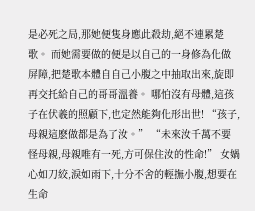是必死之局,那她便隻身應此殺劫,絕不連累楚歌。 而她需要做的便是以自己的一身修為化做屏障,把楚歌本體自自己小腹之中抽取出來,旋即再交托給自己的哥哥溫養。 哪怕沒有母體,這孩子在伏羲的照顧下,也定然能夠化形出世! “孩子,母親這麽做都是為了汝。” “未來汝千萬不要怪母親,母親唯有一死,方可保住汝的性命!” 女媧心如刀絞,淚如雨下,十分不舍的輕撫小腹,想要在生命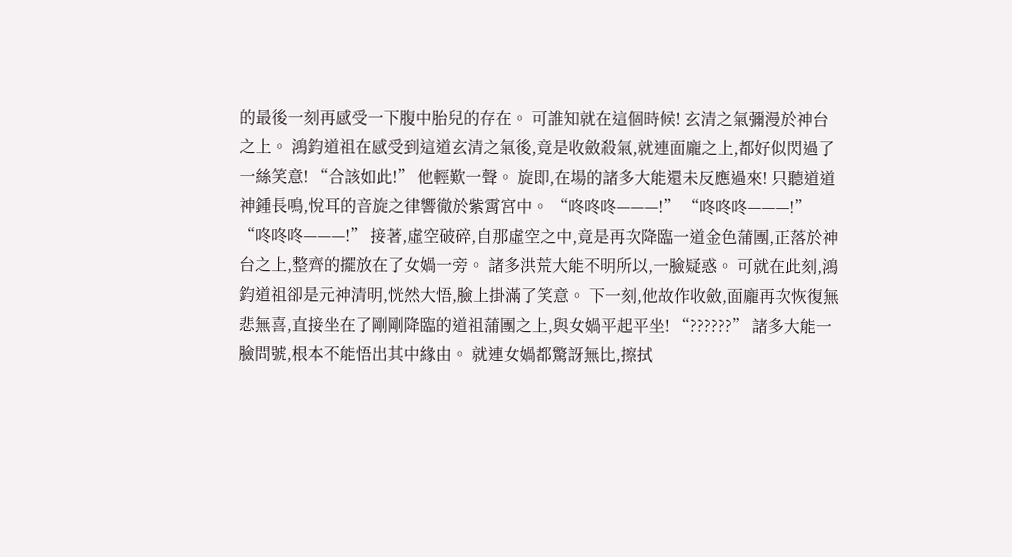的最後一刻再感受一下腹中胎兒的存在。 可誰知就在這個時候! 玄清之氣彌漫於神台之上。 鴻鈞道祖在感受到這道玄清之氣後,竟是收斂殺氣,就連面龐之上,都好似閃過了一絲笑意! “合該如此!” 他輕歎一聲。 旋即,在場的諸多大能還未反應過來! 只聽道道神鍾長鳴,悅耳的音旋之律響徹於紫霄宮中。 “咚咚咚———!” “咚咚咚———!” “咚咚咚———!” 接著,虛空破碎,自那虛空之中,竟是再次降臨一道金色蒲團,正落於神台之上,整齊的擺放在了女媧一旁。 諸多洪荒大能不明所以,一臉疑惑。 可就在此刻,鴻鈞道祖卻是元神清明,恍然大悟,臉上掛滿了笑意。 下一刻,他故作收斂,面龐再次恢復無悲無喜,直接坐在了剛剛降臨的道祖蒲團之上,與女媧平起平坐! “??????” 諸多大能一臉問號,根本不能悟出其中緣由。 就連女媧都驚訝無比,擦拭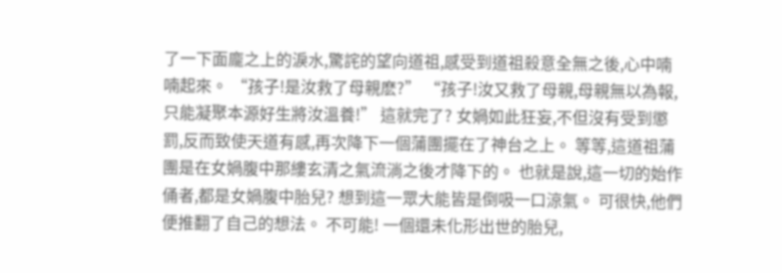了一下面龐之上的淚水,驚詫的望向道祖,感受到道祖殺意全無之後,心中喃喃起來。 “孩子!是汝救了母親麽?” “孩子!汝又救了母親,母親無以為報,只能凝聚本源好生將汝溫養!” 這就完了? 女媧如此狂妄,不但沒有受到懲罰,反而致使天道有感,再次降下一個蒲團擺在了神台之上。 等等,這道祖蒲團是在女媧腹中那縷玄清之氣流淌之後才降下的。 也就是說,這一切的始作俑者,都是女媧腹中胎兒? 想到這一眾大能皆是倒吸一口涼氣。 可很快,他們便推翻了自己的想法。 不可能! 一個還未化形出世的胎兒,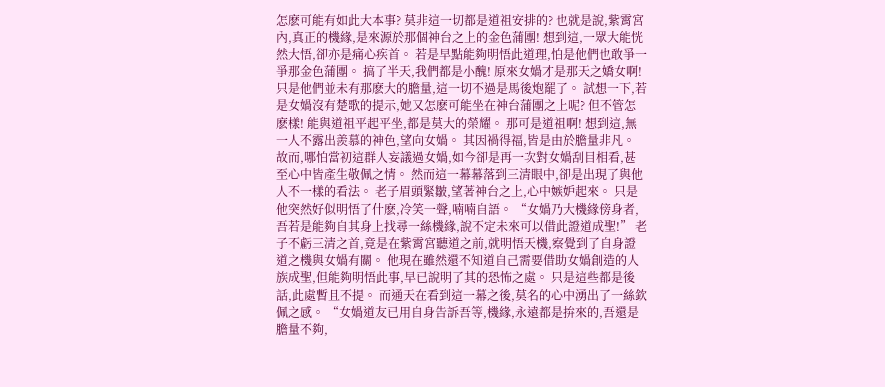怎麽可能有如此大本事? 莫非這一切都是道祖安排的? 也就是說,紫霄宮內,真正的機緣,是來源於那個神台之上的金色蒲團! 想到這,一眾大能恍然大悟,卻亦是痛心疾首。 若是早點能夠明悟此道理,怕是他們也敢爭一爭那金色蒲團。 搞了半天,我們都是小醜! 原來女媧才是那天之嬌女啊! 只是他們並未有那麽大的膽量,這一切不過是馬後炮罷了。 試想一下,若是女媧沒有楚歌的提示,她又怎麽可能坐在神台蒲團之上呢? 但不管怎麽樣! 能與道祖平起平坐,都是莫大的榮耀。 那可是道祖啊! 想到這,無一人不露出羨慕的神色,望向女媧。 其因禍得福,皆是由於膽量非凡。 故而,哪怕當初這群人妄議過女媧,如今卻是再一次對女媧刮目相看,甚至心中皆產生敬佩之情。 然而這一幕幕落到三清眼中,卻是出現了與他人不一樣的看法。 老子眉頭緊皺,望著神台之上,心中嫉妒起來。 只是他突然好似明悟了什麽,冷笑一聲,喃喃自語。 “女媧乃大機緣傍身者,吾若是能夠自其身上找尋一絲機緣,說不定未來可以借此證道成聖!” 老子不虧三清之首,竟是在紫霄宮聽道之前,就明悟天機,察覺到了自身證道之機與女媧有關。 他現在雖然還不知道自己需要借助女媧創造的人族成聖,但能夠明悟此事,早已說明了其的恐怖之處。 只是這些都是後話,此處暫且不提。 而通天在看到這一幕之後,莫名的心中湧出了一絲欽佩之感。 “女媧道友已用自身告訴吾等,機緣,永遠都是拚來的,吾還是膽量不夠,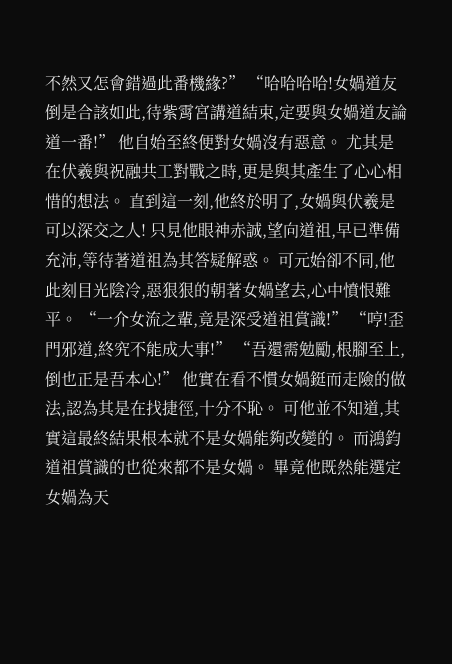不然又怎會錯過此番機緣?” “哈哈哈哈!女媧道友倒是合該如此,待紫霄宮講道結束,定要與女媧道友論道一番!” 他自始至終便對女媧沒有惡意。 尤其是在伏羲與祝融共工對戰之時,更是與其產生了心心相惜的想法。 直到這一刻,他終於明了,女媧與伏羲是可以深交之人! 只見他眼神赤誠,望向道祖,早已準備充沛,等待著道祖為其答疑解惑。 可元始卻不同,他此刻目光陰冷,惡狠狠的朝著女媧望去,心中憤恨難平。 “一介女流之輩,竟是深受道祖賞識!” “哼!歪門邪道,終究不能成大事!” “吾還需勉勵,根腳至上,倒也正是吾本心!” 他實在看不慣女媧鋌而走險的做法,認為其是在找捷徑,十分不恥。 可他並不知道,其實這最終結果根本就不是女媧能夠改變的。 而鴻鈞道祖賞識的也從來都不是女媧。 畢竟他既然能選定女媧為天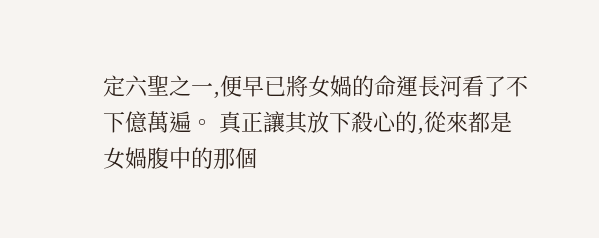定六聖之一,便早已將女媧的命運長河看了不下億萬遍。 真正讓其放下殺心的,從來都是女媧腹中的那個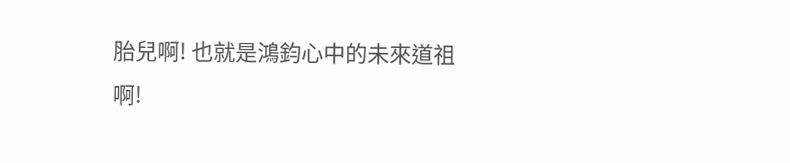胎兒啊! 也就是鴻鈞心中的未來道祖啊!